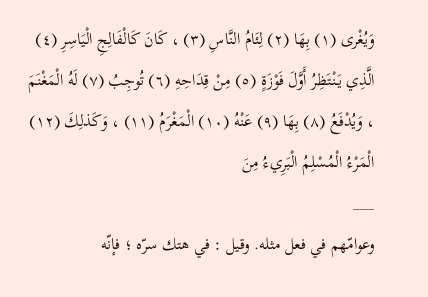وَيُغْرى (١) بِهَا (٢) لِئَامُ النَّاسِ (٣) ، كَانَ كَالْفَالِجِ الْيَاسِرِ (٤) الَّذِي يَنْتَظِرُ أَوَّلَ فَوْزَةٍ (٥) مِنْ قِدَاحِهِ (٦) تُوجِبُ (٧) لَهُ الْمَغْنَمَ ، وَيُدْفَعُ (٨) بِهَا (٩) عَنْهُ (١٠) الْمَغْرَمُ (١١) ، وَكَذلِكَ (١٢) الْمَرْءُ الْمُسْلِمُ الْبَرِيءُ مِنَ
___
وعوامّهم في فعل مثله. وقيل : في هتك سرّه ؛ فإنّه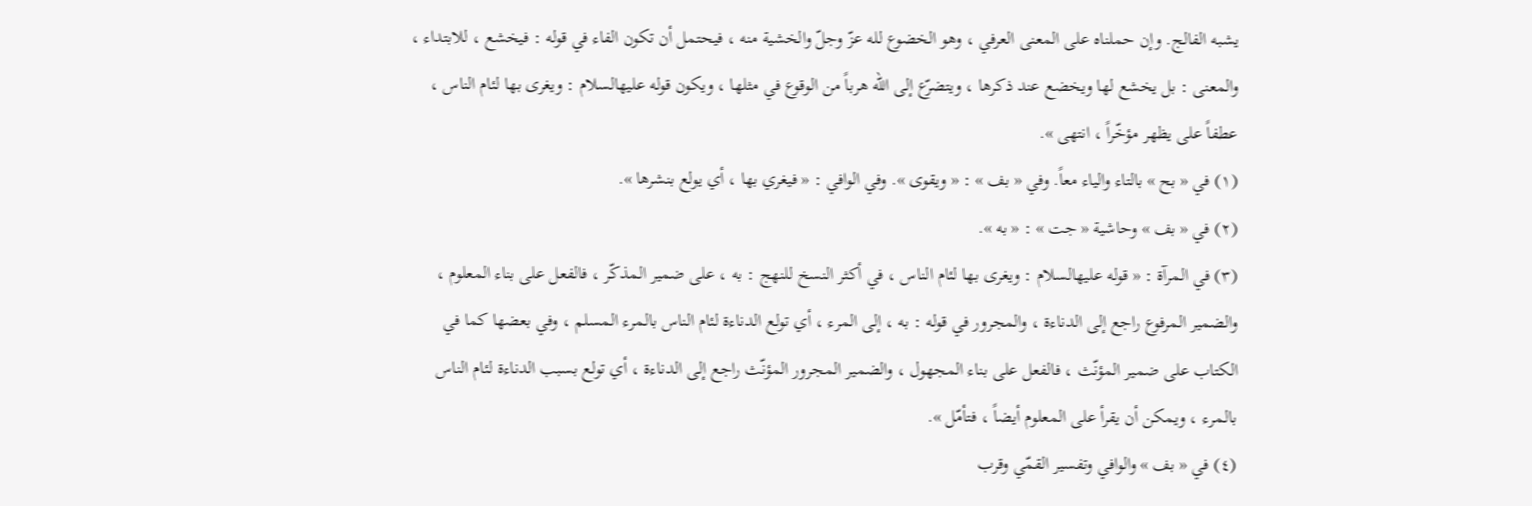يشبه الفالج. وإن حملناه على المعنى العرفي ، وهو الخضوع لله عزّ وجلّ والخشية منه ، فيحتمل أن تكون الفاء في قوله : فيخشع ، للابتداء ، والمعنى : بل يخشع لها ويخضع عند ذكرها ، ويتضرّع إلى الله هرباً من الوقوع في مثلها ، ويكون قوله عليهالسلام : ويغرى بها لئام الناس ، عطفاً على يظهر مؤخّراً ، انتهى ».
(١) في « بح » بالتاء والياء معاً. وفي « بف » : « ويقوى ». وفي الوافي : « فيغري بها ، أي يولع بنشرها ».
(٢) في « بف » وحاشية « جت » : « به ».
(٣) في المرآة : « قوله عليهالسلام : ويغرى بها لئام الناس ، في أكثر النسخ للنهج : به ، على ضمير المذكّر ، فالفعل على بناء المعلوم ، والضمير المرفوع راجع إلى الدناءة ، والمجرور في قوله : به ، إلى المرء ، أي تولع الدناءة لئام الناس بالمرء المسلم ، وفي بعضها كما في الكتاب على ضمير المؤنّث ، فالفعل على بناء المجهول ، والضمير المجرور المؤنّث راجع إلى الدناءة ، أي تولع بسبب الدناءة لئام الناس بالمرء ، ويمكن أن يقرأ على المعلوم أيضاً ، فتأمّل ».
(٤) في « بف » والوافي وتفسير القمّي وقرب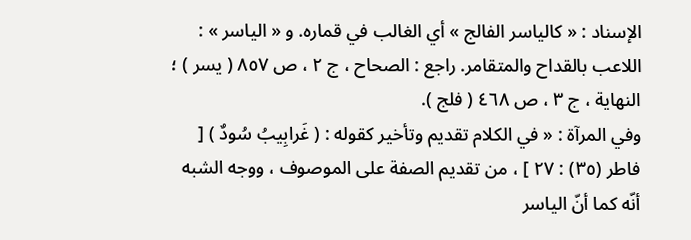الإسناد : « كالياسر الفالج » أي الغالب في قماره. و « الياسر » : اللاعب بالقداح والمتقامر. راجع : الصحاح ، ج ٢ ، ص ٨٥٧ ( يسر ) ؛ النهاية ، ج ٣ ، ص ٤٦٨ ( فلج ).
وفي المرآة : « في الكلام تقديم وتأخير كقوله : ( غَرابِيبُ سُودٌ ) [ فاطر (٣٥) : ٢٧ ] ، من تقديم الصفة على الموصوف ، ووجه الشبه أنّه كما أنّ الياسر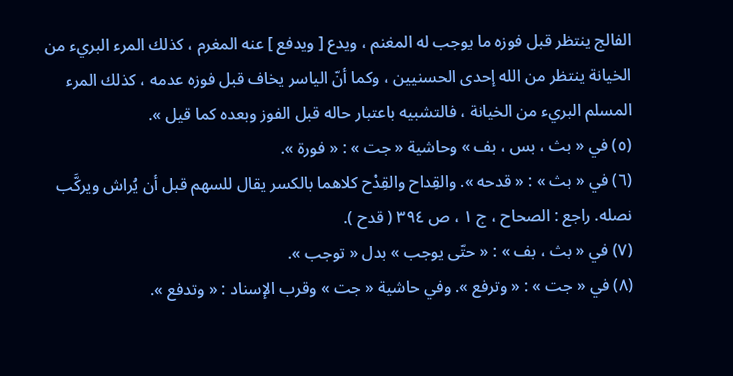الفالج ينتظر قبل فوزه ما يوجب له المغنم ، ويدع [ ويدفع ] عنه المغرم ، كذلك المرء البريء من الخيانة ينتظر من الله إحدى الحسنيين ، وكما أنّ الياسر يخاف قبل فوزه عدمه ، كذلك المرء المسلم البريء من الخيانة ، فالتشبيه باعتبار حاله قبل الفوز وبعده كما قيل ».
(٥) في « بث ، بس ، بف » وحاشية « جت » : « فورة ».
(٦) في « بث » : « قدحه ». والقِداح والقِدْح كلاهما بالكسر يقال للسهم قبل أن يُراش ويركَّب نصله. راجع : الصحاح ، ج ١ ، ص ٣٩٤ ( قدح ).
(٧) في « بث ، بف » : « حتّى يوجب » بدل « توجب ».
(٨) في « جت » : « وترفع ». وفي حاشية « جت » وقرب الإسناد : « وتدفع ».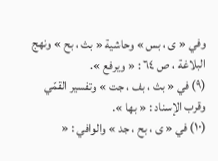وفي « ى ، بس » وحاشية « بث ، بح » ونهج البلاغة ، ص ٦٤ : « ويرفع ».
(٩) في « بث ، بف ، جت » وتفسير القمّي وقرب الإسناد : « بها ».
(١٠) في « ى ، بح ، جد » والوافي : «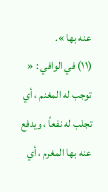عنه بها ».
(١١) في الوافي : « توجب له المغنم ، أي تجلب له نفعاً ، ويدفع عنه بها المغرم ، أي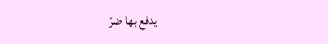يدفع بها ضرّ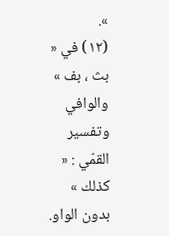».
(١٢) في « بث ، بف » والوافي وتفسير القمّي : « كذلك » بدون الواو.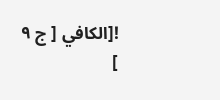![الكافي [ ج ٩ ]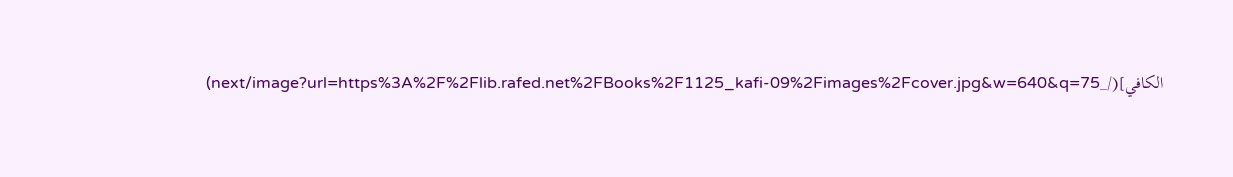الكافي](/_next/image?url=https%3A%2F%2Flib.rafed.net%2FBooks%2F1125_kafi-09%2Fimages%2Fcover.jpg&w=640&q=75)